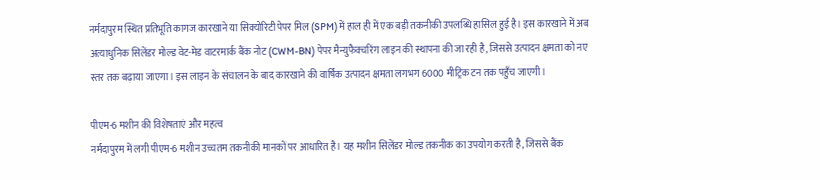नर्मदापुरम स्थित प्रतिभूति कागज कारखाने या सिक्योरिटी पेपर मिल (SPM) में हाल ही में एक बड़ी तकनीकी उपलब्धि हासिल हुई है। इस कारखाने में अब अत्याधुनिक सिलेंडर मोल्ड वेट-मेड वाटरमार्क बैंक नोट (CWM-BN) पेपर मैन्युफैक्चरिंग लाइन की स्थापना की जा रही है, जिससे उत्पादन क्षमता को नए स्तर तक बढ़ाया जाएगा। इस लाइन के संचालन के बाद कारखाने की वार्षिक उत्पादन क्षमता लगभग 6000 मीट्रिक टन तक पहुँच जाएगी।

पीएम-6 मशीन की विशेषताएं और महत्व
नर्मदापुरम में लगी पीएम-6 मशीन उच्चतम तकनीकी मानकों पर आधारित है। यह मशीन सिलेंडर मोल्ड तकनीक का उपयोग करती है, जिससे बैंक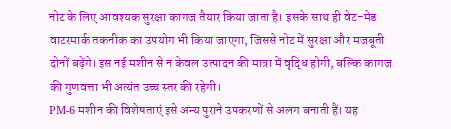नोट के लिए आवश्यक सुरक्षा कागज तैयार किया जाता है। इसके साथ ही वेट-मेड वाटरमार्क तकनीक का उपयोग भी किया जाएगा, जिससे नोट में सुरक्षा और मजबूती दोनों बढ़ेंगे। इस नई मशीन से न केवल उत्पादन की मात्रा में वृद्धि होगी, बल्कि कागज की गुणवत्ता भी अत्यंत उच्च स्तर की रहेगी।
PM-6 मशीन की विशेषताएं इसे अन्य पुराने उपकरणों से अलग बनाती हैं। यह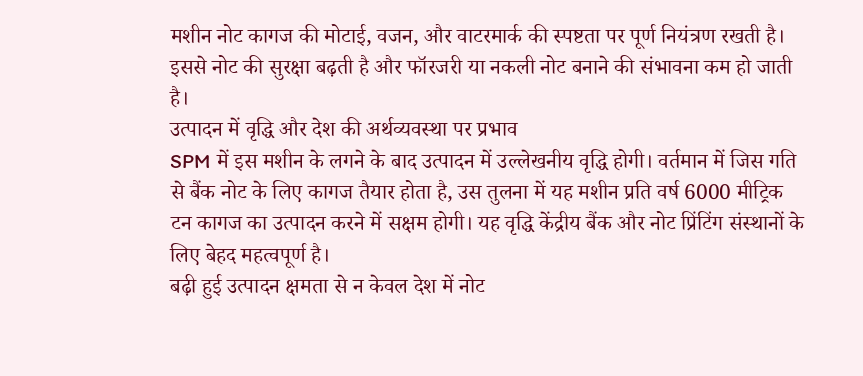मशीन नोट कागज की मोटाई, वजन, और वाटरमार्क की स्पष्टता पर पूर्ण नियंत्रण रखती है। इससे नोट की सुरक्षा बढ़ती है और फॉरजरी या नकली नोट बनाने की संभावना कम हो जाती है।
उत्पादन में वृद्धि और देश की अर्थव्यवस्था पर प्रभाव
SPM में इस मशीन के लगने के बाद उत्पादन में उल्लेखनीय वृद्धि होगी। वर्तमान में जिस गति से बैंक नोट के लिए कागज तैयार होता है, उस तुलना में यह मशीन प्रति वर्ष 6000 मीट्रिक टन कागज का उत्पादन करने में सक्षम होगी। यह वृद्धि केंद्रीय बैंक और नोट प्रिंटिंग संस्थानों के लिए बेहद महत्वपूर्ण है।
बढ़ी हुई उत्पादन क्षमता से न केवल देश में नोट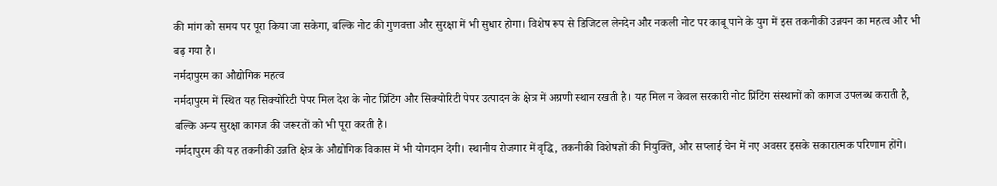की मांग को समय पर पूरा किया जा सकेगा, बल्कि नोट की गुणवत्ता और सुरक्षा में भी सुधार होगा। विशेष रूप से डिजिटल लेनदेन और नकली नोट पर काबू पाने के युग में इस तकनीकी उन्नयन का महत्व और भी बढ़ गया है।
नर्मदापुरम का औद्योगिक महत्व
नर्मदापुरम में स्थित यह सिक्योरिटी पेपर मिल देश के नोट प्रिंटिंग और सिक्योरिटी पेपर उत्पादन के क्षेत्र में अग्रणी स्थान रखती है। यह मिल न केवल सरकारी नोट प्रिंटिंग संस्थानों को कागज उपलब्ध कराती है, बल्कि अन्य सुरक्षा कागज की जरूरतों को भी पूरा करती है।
नर्मदापुरम की यह तकनीकी उन्नति क्षेत्र के औद्योगिक विकास में भी योगदान देगी। स्थानीय रोजगार में वृद्धि, तकनीकी विशेषज्ञों की नियुक्ति, और सप्लाई चेन में नए अवसर इसके सकारात्मक परिणाम होंगे।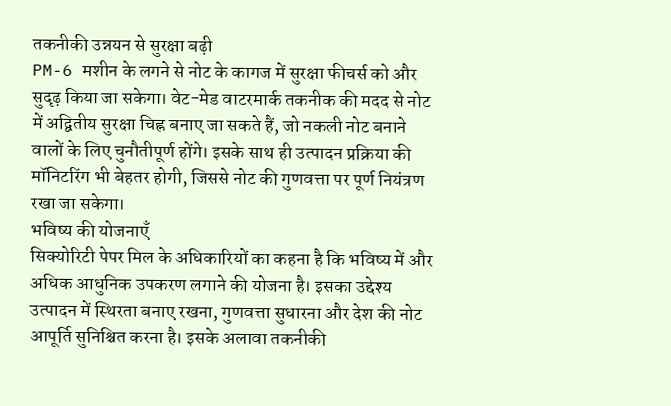तकनीकी उन्नयन से सुरक्षा बढ़ी
PM-6 मशीन के लगने से नोट के कागज में सुरक्षा फीचर्स को और सुदृढ़ किया जा सकेगा। वेट-मेड वाटरमार्क तकनीक की मदद से नोट में अद्वितीय सुरक्षा चिह्न बनाए जा सकते हैं, जो नकली नोट बनाने वालों के लिए चुनौतीपूर्ण होंगे। इसके साथ ही उत्पादन प्रक्रिया की मॉनिटरिंग भी बेहतर होगी, जिससे नोट की गुणवत्ता पर पूर्ण नियंत्रण रखा जा सकेगा।
भविष्य की योजनाएँ
सिक्योरिटी पेपर मिल के अधिकारियों का कहना है कि भविष्य में और अधिक आधुनिक उपकरण लगाने की योजना है। इसका उद्देश्य उत्पादन में स्थिरता बनाए रखना, गुणवत्ता सुधारना और देश की नोट आपूर्ति सुनिश्चित करना है। इसके अलावा तकनीकी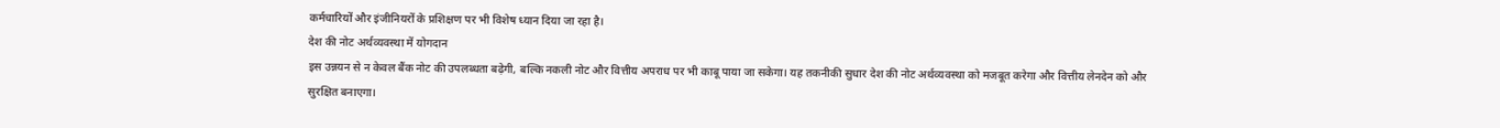कर्मचारियों और इंजीनियरों के प्रशिक्षण पर भी विशेष ध्यान दिया जा रहा है।
देश की नोट अर्थव्यवस्था में योगदान
इस उन्नयन से न केवल बैंक नोट की उपलब्धता बढ़ेगी, बल्कि नकली नोट और वित्तीय अपराध पर भी काबू पाया जा सकेगा। यह तकनीकी सुधार देश की नोट अर्थव्यवस्था को मजबूत करेगा और वित्तीय लेनदेन को और सुरक्षित बनाएगा।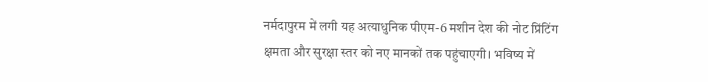नर्मदापुरम में लगी यह अत्याधुनिक पीएम-6 मशीन देश की नोट प्रिंटिंग क्षमता और सुरक्षा स्तर को नए मानकों तक पहुंचाएगी। भविष्य में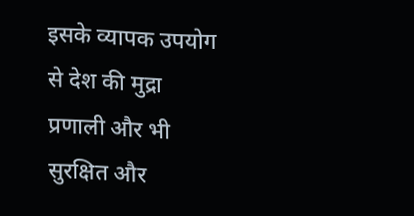इसके व्यापक उपयोग से देश की मुद्रा प्रणाली और भी सुरक्षित और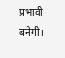प्रभावी बनेगी।